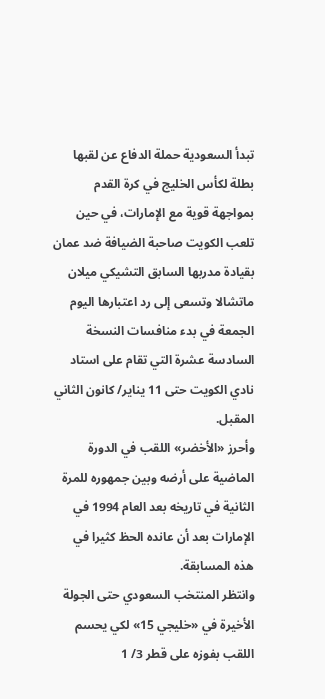تبدأ السعودية حملة الدفاع عن لقبها بطلة لكأس الخليج في كرة القدم بمواجهة قوية مع الإمارات، في حين تلعب الكويت صاحبة الضيافة ضد عمان بقيادة مدربها السابق التشيكي ميلان ماتشالا وتسعى إلى رد اعتبارها اليوم الجمعة في بدء منافسات النسخة السادسة عشرة التي تقام على استاد نادي الكويت حتى 11 يناير/ كانون الثاني المقبل.
وأحرز «الأخضر» اللقب في الدورة الماضية على أرضه وبين جمهوره للمرة الثانية في تاريخه بعد العام 1994 في الإمارات بعد أن عانده الحظ كثيرا في هذه المسابقة.
وانتظر المنتخب السعودي حتى الجولة الأخيرة في «خليجي 15» لكي يحسم اللقب بفوزه على قطر 3/ 1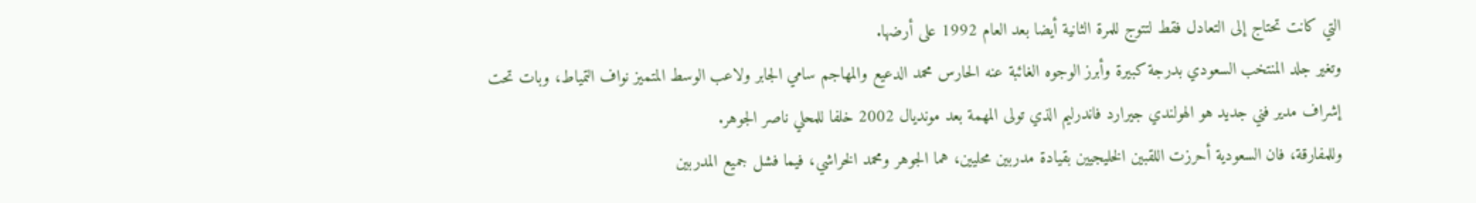التي كانت تحتاج إلى التعادل فقط لتتوج للمرة الثانية أيضا بعد العام 1992 على أرضها.
وتغير جلد المنتخب السعودي بدرجة كبيرة وأبرز الوجوه الغائبة عنه الحارس محمد الدعيع والمهاجم سامي الجابر ولاعب الوسط المتميز نواف التمياط، وبات تحت إشراف مدير فني جديد هو الهولندي جيرارد فاندرليم الذي تولى المهمة بعد مونديال 2002 خلفا للمحلي ناصر الجوهر.
وللمفارقة، فان السعودية أحرزت اللقبين الخليجيين بقيادة مدربين محليين، هما الجوهر ومحمد الخراشي، فيما فشل جميع المدربين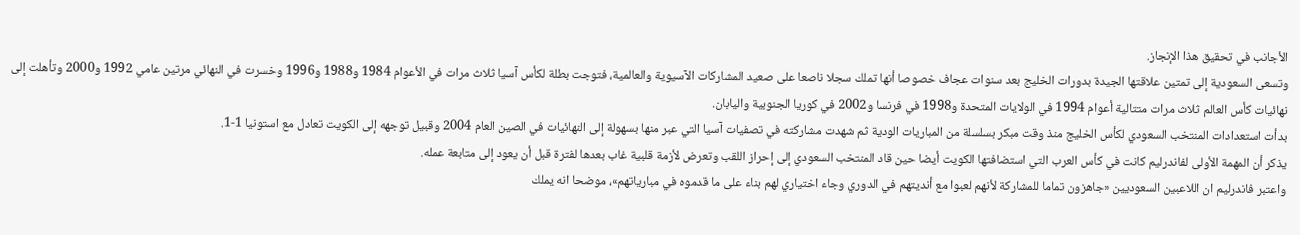الأجانب في تحقيق هذا الإنجاز.
وتسعى السعودية إلى تمتين علاقتها الجيدة بدورات الخليج بعد سنوات عجاف خصوصا أنها تملك سجلا ناصعا على صعيد المشاركات الآسيوية والعالمية، فتوجت بطلة لكأس آسيا ثلاث مرات في الأعوام 1984 و1988 و1996 وخسرت في النهائي مرتين عامي 1992 و2000 وتأهلت إلى نهائيات كأس العالم ثلاث مرات متتالية أعوام 1994 في الولايات المتحدة و1998 في فرنسا و2002 في كوريا الجنوبية واليابان.
بدأت استعدادات المنتخب السعودي لكأس الخليج منذ وقت مبكر بسلسلة من المباريات الودية ثم شهدت مشاركته في تصفيات آسيا التي عبر منها بسهولة إلى النهائيات في الصين العام 2004 وقبيل توجهه إلى الكويت تعادل مع استونيا 1-1.
يذكر أن المهمة الأولى لفاندرليم كانت في كأس العرب التي استضافتها الكويت أيضا حين قاد المنتخب السعودي إلى إحراز اللقب وتعرض لأزمة قلبية غاب بعدها لفترة قبل أن يعود إلى متابعة عمله.
واعتبر فاندرليم ان اللاعبين السعوديين «جاهزون تماما للمشاركة لأنهم لعبوا مع أنديتهم في الدوري وجاء اختياري لهم بناء على ما قدموه في مبارياتهم»، موضحا انه يملك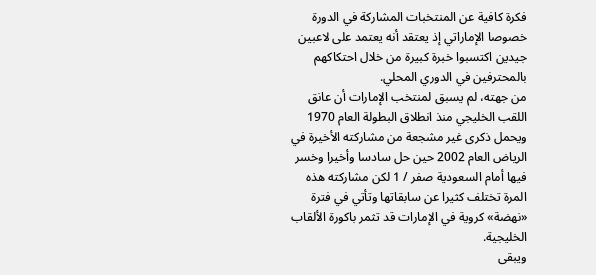فكرة كافية عن المنتخبات المشاركة في الدورة خصوصا الإماراتي إذ يعتقد أنه يعتمد على لاعبين جيدين اكتسبوا خبرة كبيرة من خلال احتكاكهم بالمحترفين في الدوري المحلي.
من جهته، لم يسبق لمنتخب الإمارات أن عانق اللقب الخليجي منذ انطلاق البطولة العام 1970 ويحمل ذكرى غير مشجعة من مشاركته الأخيرة في الرياض العام 2002 حين حل سادسا وأخيرا وخسر فيها أمام السعودية صفر / 1 لكن مشاركته هذه المرة تختلف كثيرا عن سابقاتها وتأتي في فترة «نهضة» كروية في الإمارات قد تثمر باكورة الألقاب الخليجية.
ويبقى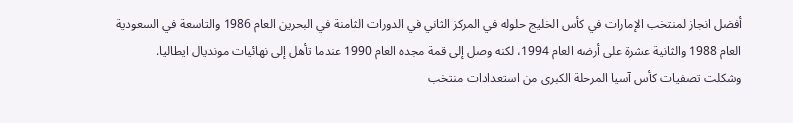أفضل انجاز لمنتخب الإمارات في كأس الخليج حلوله في المركز الثاني في الدورات الثامنة في البحرين العام 1986 والتاسعة في السعودية العام 1988 والثانية عشرة على أرضه العام 1994، لكنه وصل إلى قمة مجده العام 1990 عندما تأهل إلى نهائيات مونديال ايطاليا.
وشكلت تصفيات كأس آسيا المرحلة الكبرى من استعدادات منتخب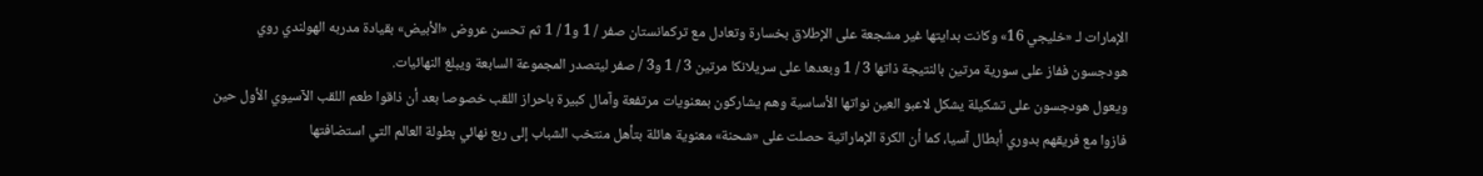الإمارات لـ «خليجي 16» وكانت بدايتها غير مشجعة على الإطلاق بخسارة وتعادل مع تركمانستان صفر / 1 و1 / 1 ثم تحسن عروض «الأبيض» بقيادة مدربه الهولندي روي هودجسون ففاز على سورية مرتين بالنتيجة ذاتها 3 / 1 وبعدها على سريلانكا مرتين 3 / 1 و3 / صفر ليتصدر المجموعة السابعة ويبلغ النهائيات.
ويعول هودجسون على تشكيلة يشكل لاعبو العين نواتها الأساسية وهم يشاركون بمعنويات مرتفعة وآمال كبيرة باحراز اللقب خصوصا بعد أن ذاقوا طعم اللقب الآسيوي الأول حين فازوا مع فريقهم بدوري أبطال آسيا، كما أن الكرة الإماراتية حصلت على «شحنة» معنوية هائلة بتأهل منتخب الشباب إلى ربع نهائي بطولة العالم التي استضافتها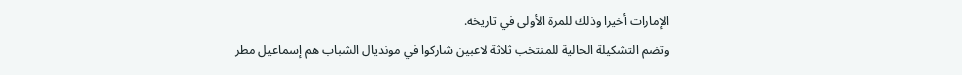الإمارات أخيرا وذلك للمرة الأولى في تاريخه.
وتضم التشكيلة الحالية للمنتخب ثلاثة لاعبين شاركوا في مونديال الشباب هم إسماعيل مطر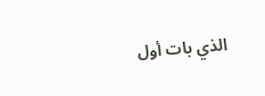الذي بات أول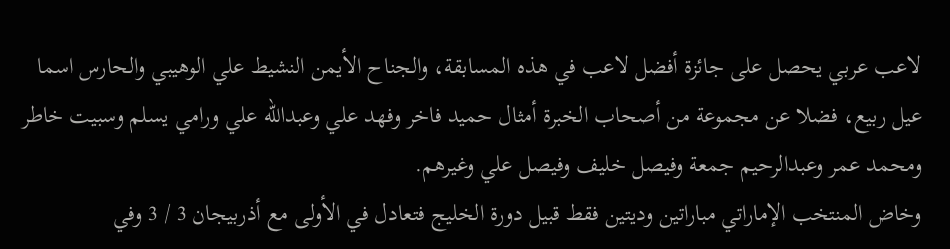لاعب عربي يحصل على جائزة أفضل لاعب في هذه المسابقة، والجناح الأيمن النشيط علي الوهيبي والحارس اسما عيل ربيع، فضلا عن مجموعة من أصحاب الخبرة أمثال حميد فاخر وفهد علي وعبدالله علي ورامي يسلم وسبيت خاطر ومحمد عمر وعبدالرحيم جمعة وفيصل خليف وفيصل علي وغيرهم.
وخاض المنتخب الإماراتي مباراتين وديتين فقط قبيل دورة الخليج فتعادل في الأولى مع أذربيجان 3 / 3 وفي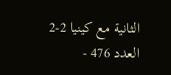الثانية مع كينيا 2-2
العدد 476 -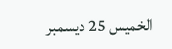الخميس 25 ديسمبر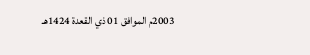2003م الموافق 01 ذي القعدة 1424هـ